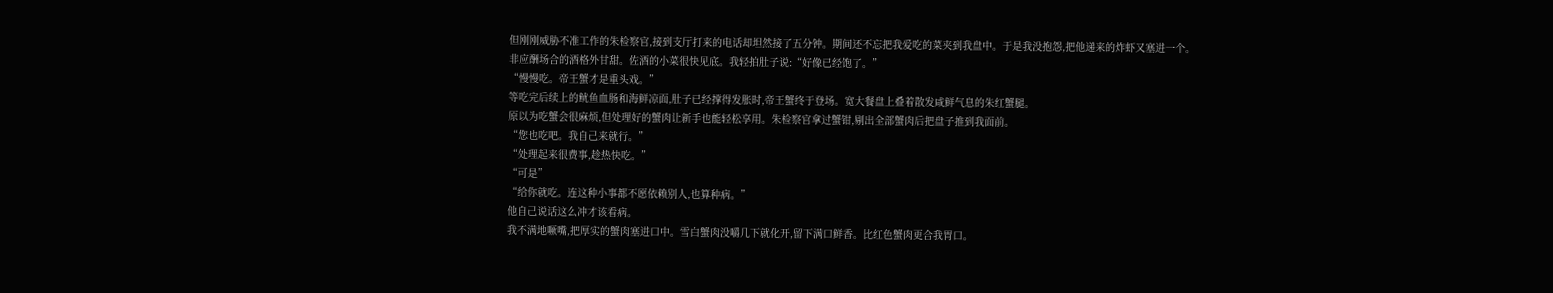但刚刚威胁不准工作的朱检察官,接到支厅打来的电话却坦然接了五分钟。期间还不忘把我爱吃的菜夹到我盘中。于是我没抱怨,把他递来的炸虾又塞进一个。
非应酬场合的酒格外甘甜。佐酒的小菜很快见底。我轻拍肚子说:“好像已经饱了。”
“慢慢吃。帝王蟹才是重头戏。”
等吃完后续上的鱿鱼血肠和海鲜凉面,肚子已经撑得发胀时,帝王蟹终于登场。宽大餐盘上叠着散发咸鲜气息的朱红蟹腿。
原以为吃蟹会很麻烦,但处理好的蟹肉让新手也能轻松享用。朱检察官拿过蟹钳,剔出全部蟹肉后把盘子推到我面前。
“您也吃吧。我自己来就行。”
“处理起来很费事,趁热快吃。”
“可是”
“给你就吃。连这种小事都不愿依赖别人,也算种病。”
他自己说话这么冲才该看病。
我不满地噘嘴,把厚实的蟹肉塞进口中。雪白蟹肉没嚼几下就化开,留下满口鲜香。比红色蟹肉更合我胃口。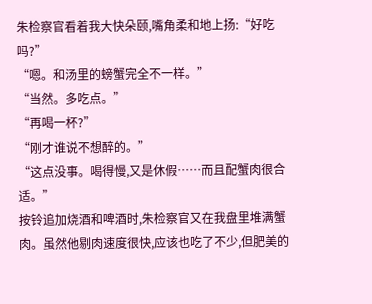朱检察官看着我大快朵颐,嘴角柔和地上扬:“好吃吗?”
“嗯。和汤里的螃蟹完全不一样。”
“当然。多吃点。”
“再喝一杯?”
“刚才谁说不想醉的。”
“这点没事。喝得慢,又是休假……而且配蟹肉很合适。”
按铃追加烧酒和啤酒时,朱检察官又在我盘里堆满蟹肉。虽然他剔肉速度很快,应该也吃了不少,但肥美的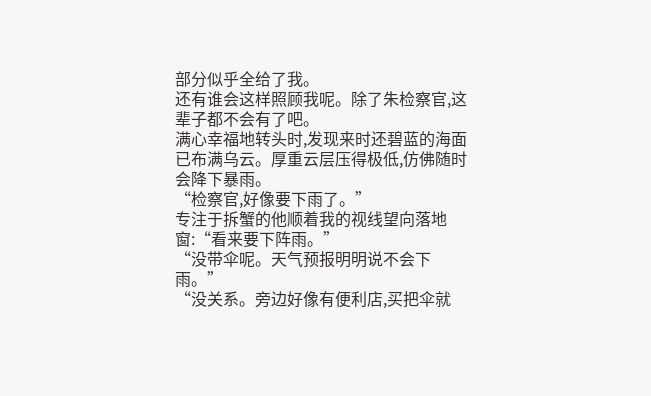部分似乎全给了我。
还有谁会这样照顾我呢。除了朱检察官,这辈子都不会有了吧。
满心幸福地转头时,发现来时还碧蓝的海面已布满乌云。厚重云层压得极低,仿佛随时会降下暴雨。
“检察官,好像要下雨了。”
专注于拆蟹的他顺着我的视线望向落地窗:“看来要下阵雨。”
“没带伞呢。天气预报明明说不会下雨。”
“没关系。旁边好像有便利店,买把伞就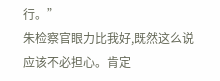行。”
朱检察官眼力比我好,既然这么说应该不必担心。肯定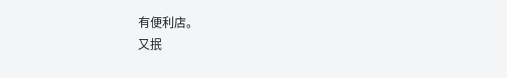有便利店。
又抿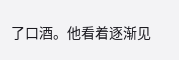了口酒。他看着逐渐见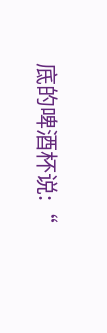底的啤酒杯说:“